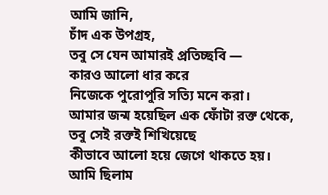আমি জানি,
চাঁদ এক উপগ্রহ,
তবু সে যেন আমারই প্রতিচ্ছবি —
কারও আলো ধার করে
নিজেকে পুরোপুরি সত্যি মনে করা।
আমার জন্ম হয়েছিল এক ফোঁটা রক্ত থেকে,
তবু সেই রক্তই শিখিয়েছে
কীভাবে আলো হয়ে জেগে থাকতে হয়।
আমি ছিলাম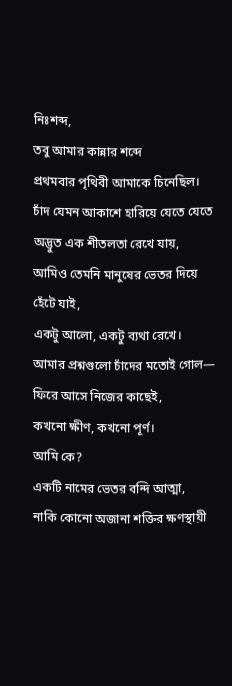নিঃশব্দ,
তবু আমার কান্নার শব্দে
প্রথমবার পৃথিবী আমাকে চিনেছিল।
চাঁদ যেমন আকাশে হারিয়ে যেতে যেতে
অদ্ভুত এক শীতলতা রেখে যায়,
আমিও তেমনি মানুষের ভেতর দিয়ে হেঁটে যাই,
একটু আলো, একটু ব্যথা রেখে।
আমার প্রশ্নগুলো চাঁদের মতোই গোল—
ফিরে আসে নিজের কাছেই,
কখনো ক্ষীণ, কখনো পূর্ণ।
আমি কে?
একটি নামের ভেতর বন্দি আত্মা,
নাকি কোনো অজানা শক্তির ক্ষণস্থায়ী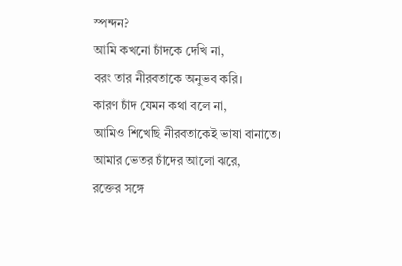স্পন্দন?
আমি কখনো চাঁদকে দেখি না,
বরং তার নীরবতাকে অনুভব করি।
কারণ চাঁদ যেমন কথা বলে না,
আমিও শিখেছি নীরবতাকেই ভাষা বানাতে।
আমার ভেতর চাঁদের আলো ঝরে,
রক্তের সঙ্গে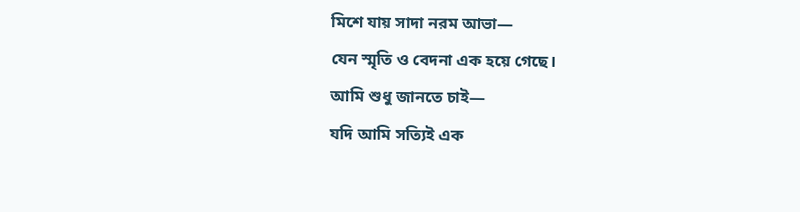মিশে যায় সাদা নরম আভা—
যেন স্মৃতি ও বেদনা এক হয়ে গেছে।
আমি শুধু জানতে চাই—
যদি আমি সত্যিই এক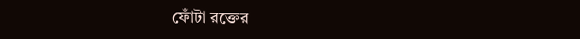ফোঁটা রক্তের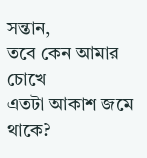সন্তান,
তবে কেন আমার চোখে
এতটা আকাশ জমে থাকে?